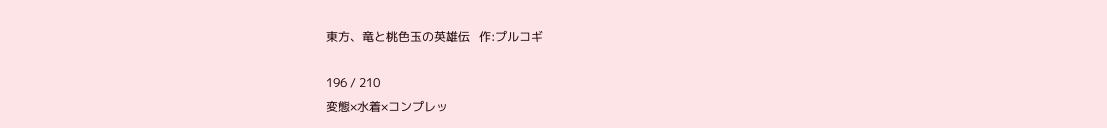東方、竜と桃色玉の英雄伝   作:プルコギ

196 / 210
変態×水着×コンプレッ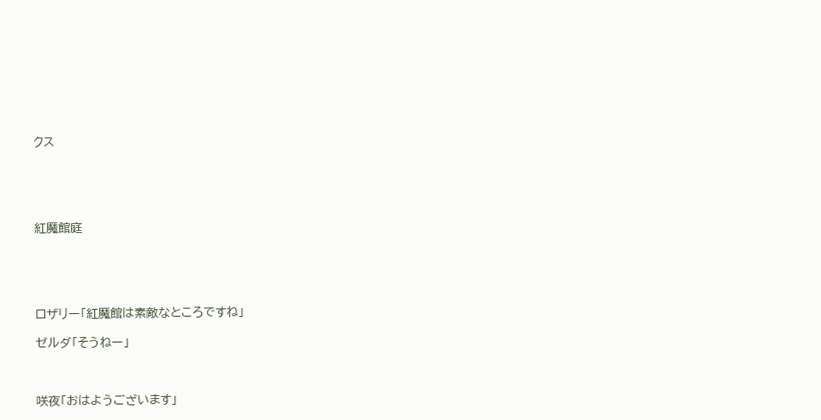クス





紅魔館庭





ロザリー「紅魔館は素敵なところですね」

ゼルダ「そうねー」



咲夜「おはようございます」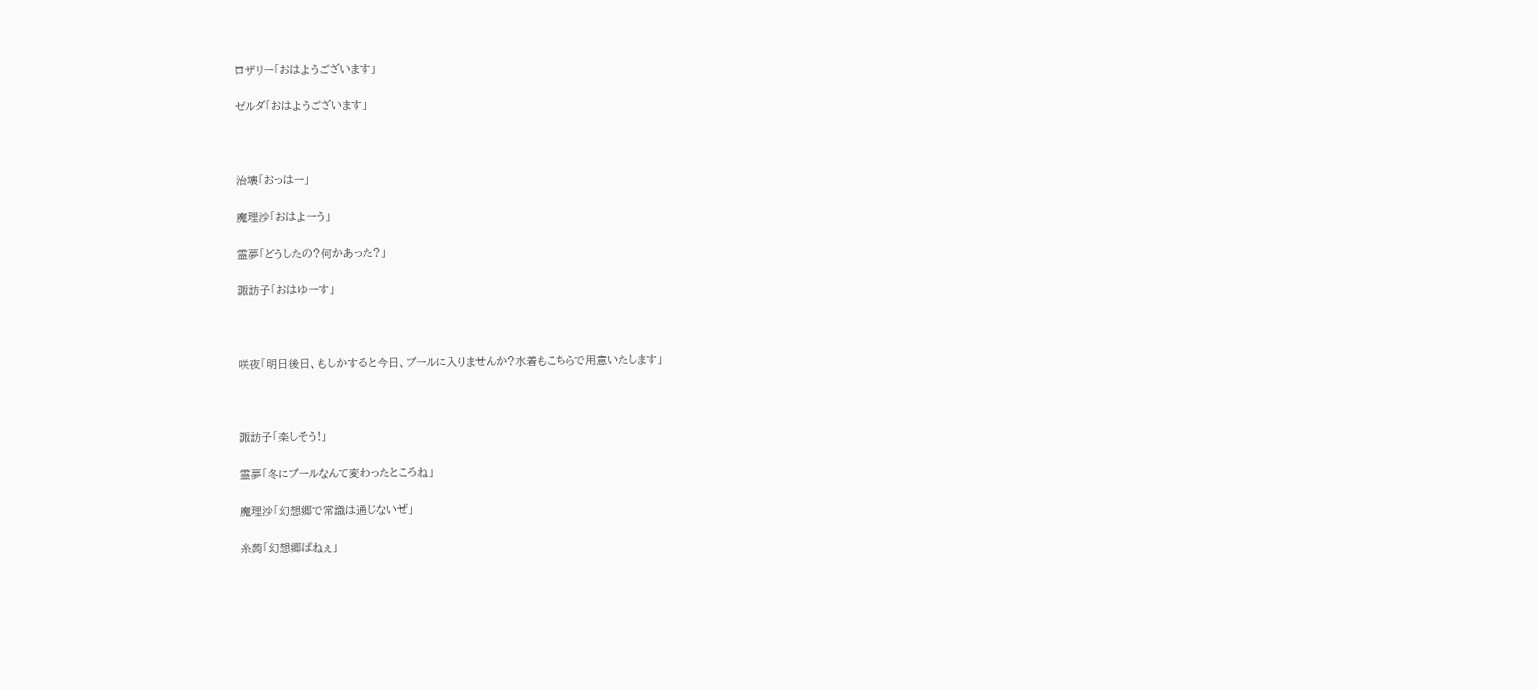ロザリー「おはようございます」

ゼルダ「おはようございます」



治壊「おっはー」

魔理沙「おはよーう」

霊夢「どうしたの?何かあった?」

諏訪子「おはゆーす」



咲夜「明日後日、もしかすると今日、プールに入りませんか?水着もこちらで用意いたします」



諏訪子「楽しそう!」

霊夢「冬にプールなんて変わったところね」

魔理沙「幻想郷で常識は通じないぜ」

糸蒟「幻想郷ぱねぇ」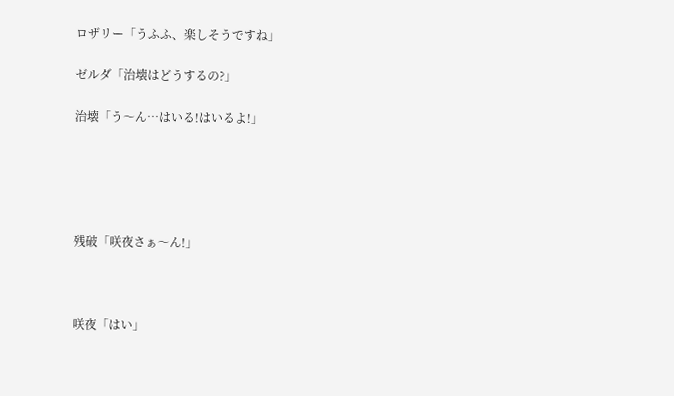ロザリー「うふふ、楽しそうですね」

ゼルダ「治壊はどうするの?」

治壊「う〜ん…はいる!はいるよ!」





残破「咲夜さぁ〜ん!」



咲夜「はい」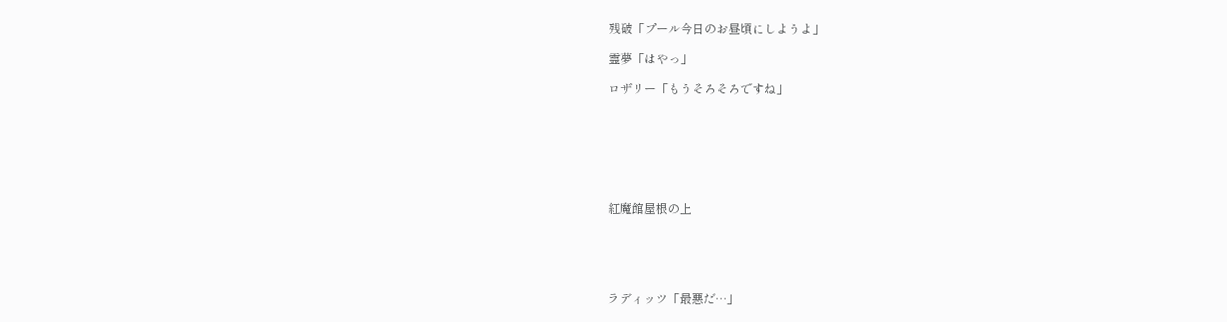残破「プール今日のお昼頃にしようよ」

霊夢「はやっ」

ロザリー「もうそろそろですね」







紅魔館屋根の上





ラディッツ「最悪だ…」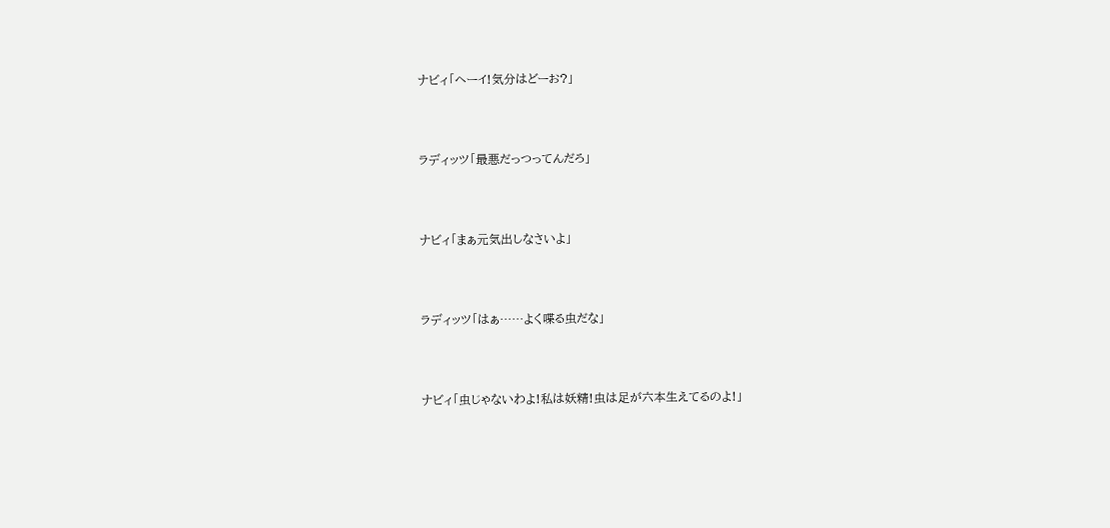ナビィ「ヘーイ!気分はどーお?」



ラディッツ「最悪だっつってんだろ」



ナビィ「まぁ元気出しなさいよ」



ラディッツ「はぁ……よく喋る虫だな」



ナビィ「虫じゃないわよ!私は妖精!虫は足が六本生えてるのよ!」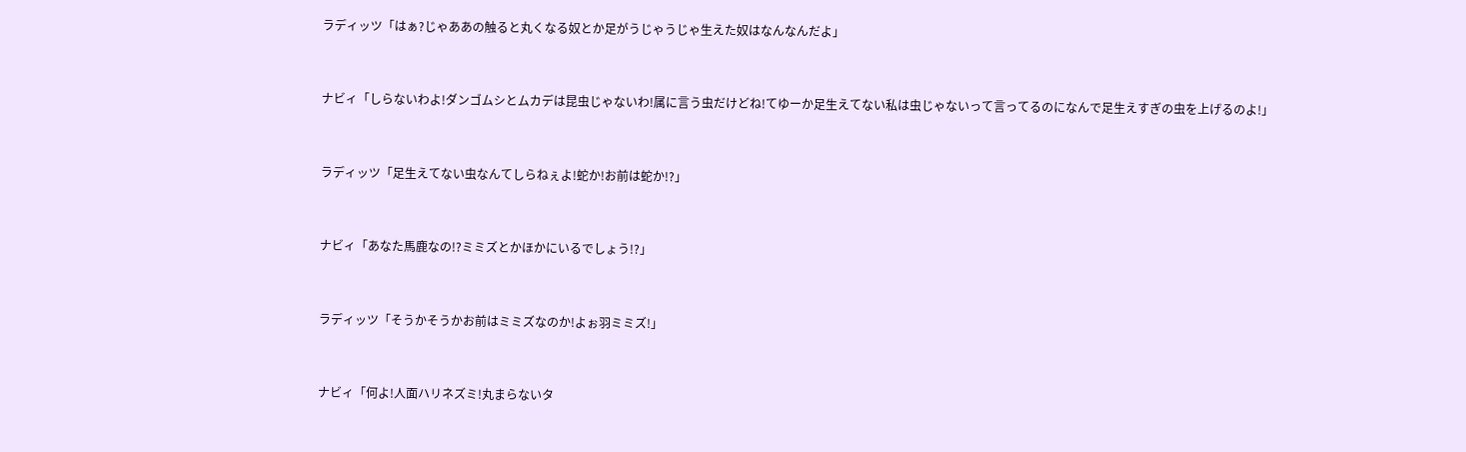ラディッツ「はぁ?じゃああの触ると丸くなる奴とか足がうじゃうじゃ生えた奴はなんなんだよ」



ナビィ「しらないわよ!ダンゴムシとムカデは昆虫じゃないわ!属に言う虫だけどね!てゆーか足生えてない私は虫じゃないって言ってるのになんで足生えすぎの虫を上げるのよ!」



ラディッツ「足生えてない虫なんてしらねぇよ!蛇か!お前は蛇か!?」



ナビィ「あなた馬鹿なの!?ミミズとかほかにいるでしょう!?」



ラディッツ「そうかそうかお前はミミズなのか!よぉ羽ミミズ!」



ナビィ「何よ!人面ハリネズミ!丸まらないタ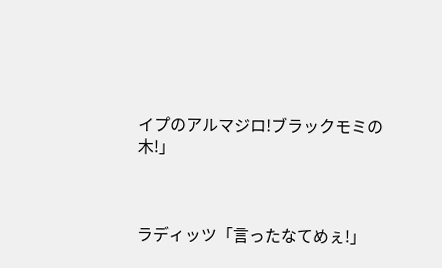イプのアルマジロ!ブラックモミの木!」



ラディッツ「言ったなてめぇ!」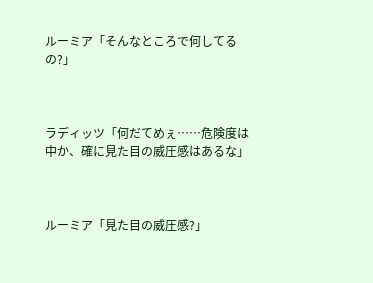ルーミア「そんなところで何してるの?」



ラディッツ「何だてめぇ……危険度は中か、確に見た目の威圧感はあるな」



ルーミア「見た目の威圧感?」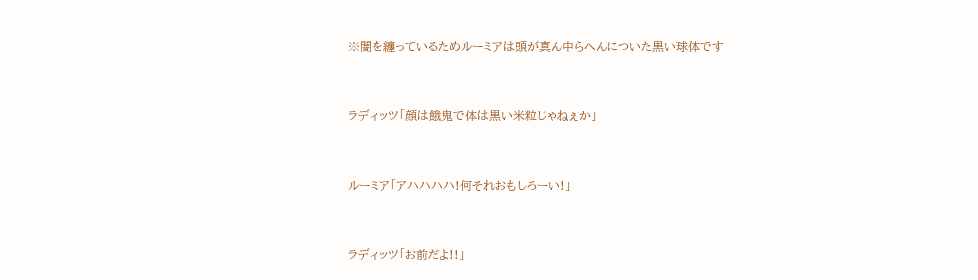※闇を纏っているためルーミアは頭が真ん中らへんについた黒い球体です



ラディッツ「顔は餓鬼で体は黒い米粒じゃねぇか」



ルーミア「アハハハハ!何それおもしろーい!」



ラディッツ「お前だよ!!」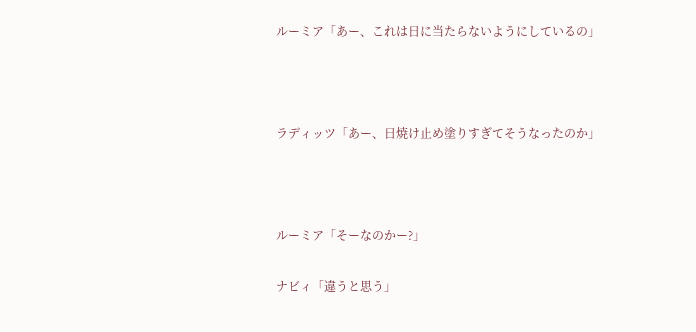ルーミア「あー、これは日に当たらないようにしているの」



ラディッツ「あー、日焼け止め塗りすぎてそうなったのか」



ルーミア「そーなのかー?」

ナビィ「違うと思う」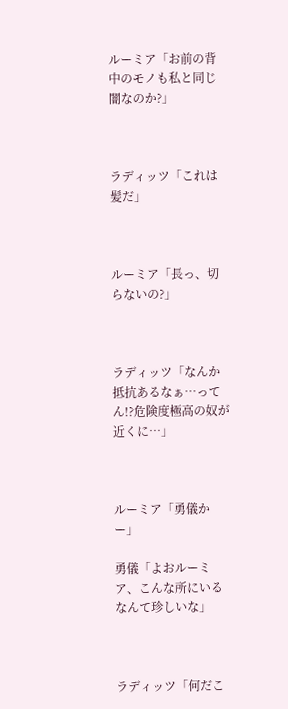ルーミア「お前の背中のモノも私と同じ闇なのか?」



ラディッツ「これは髪だ」



ルーミア「長っ、切らないの?」



ラディッツ「なんか抵抗あるなぁ…ってん!?危険度極高の奴が近くに…」



ルーミア「勇儀かー」

勇儀「よおルーミア、こんな所にいるなんて珍しいな」



ラディッツ「何だこ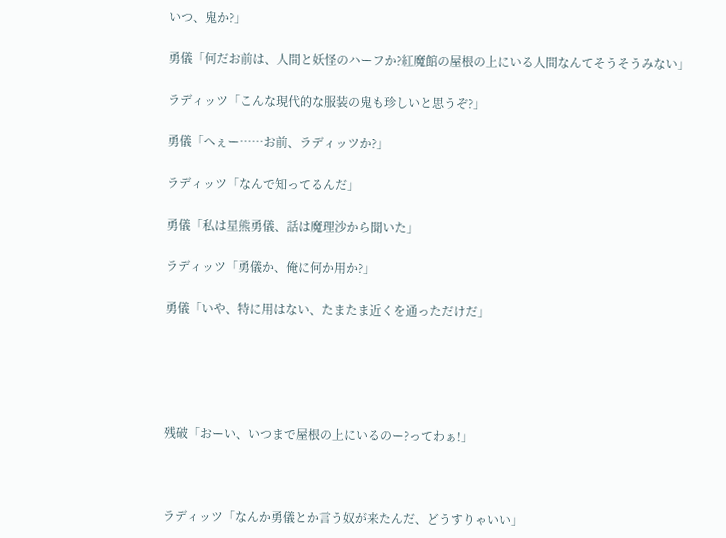いつ、鬼か?」

勇儀「何だお前は、人間と妖怪のハーフか?紅魔館の屋根の上にいる人間なんてそうそうみない」

ラディッツ「こんな現代的な服装の鬼も珍しいと思うぞ?」

勇儀「へぇー……お前、ラディッツか?」

ラディッツ「なんで知ってるんだ」

勇儀「私は星熊勇儀、話は魔理沙から聞いた」

ラディッツ「勇儀か、俺に何か用か?」

勇儀「いや、特に用はない、たまたま近くを通っただけだ」





残破「おーい、いつまで屋根の上にいるのー?ってわぁ!」



ラディッツ「なんか勇儀とか言う奴が来たんだ、どうすりゃいい」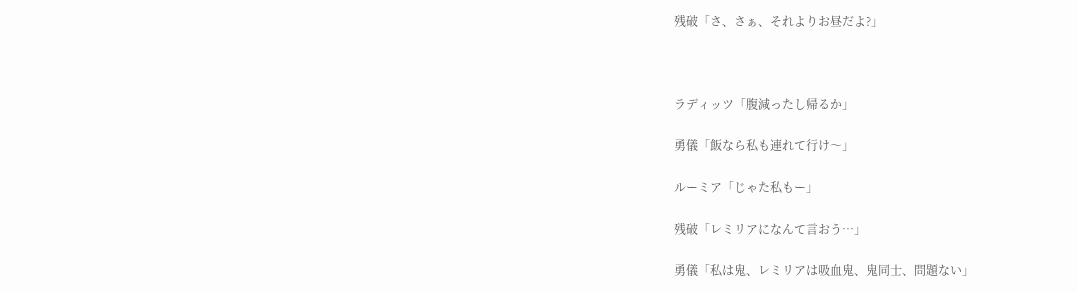残破「さ、さぁ、それよりお昼だよ?」



ラディッツ「腹減ったし帰るか」

勇儀「飯なら私も連れて行け〜」

ルーミア「じゃた私もー」

残破「レミリアになんて言おう…」

勇儀「私は鬼、レミリアは吸血鬼、鬼同士、問題ない」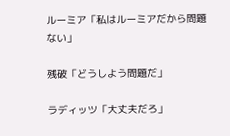ルーミア「私はルーミアだから問題ない」

残破「どうしよう問題だ」

ラディッツ「大丈夫だろ」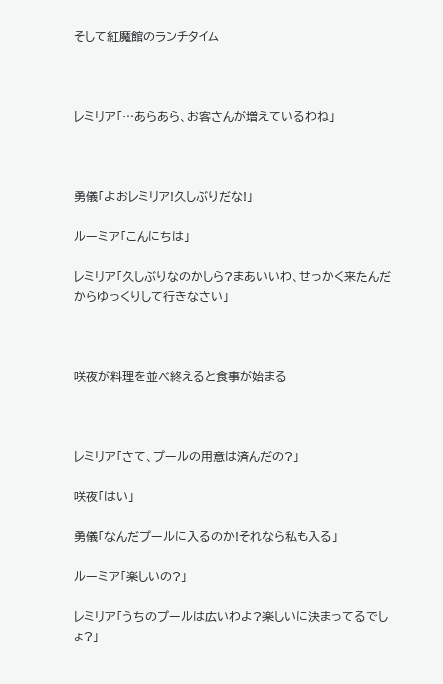そして紅魔館のランチタイム



レミリア「…あらあら、お客さんが増えているわね」



勇儀「よおレミリア!久しぶりだな!」

ルーミア「こんにちは」

レミリア「久しぶりなのかしら?まあいいわ、せっかく来たんだからゆっくりして行きなさい」



咲夜が料理を並べ終えると食事が始まる



レミリア「さて、プールの用意は済んだの?」

咲夜「はい」

勇儀「なんだプールに入るのか!それなら私も入る」

ルーミア「楽しいの?」

レミリア「うちのプールは広いわよ?楽しいに決まってるでしょ?」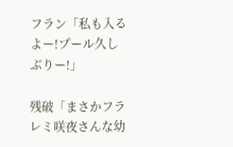フラン「私も入るよー!プール久しぶりー!」

残破「まさかフラレミ咲夜さんな幼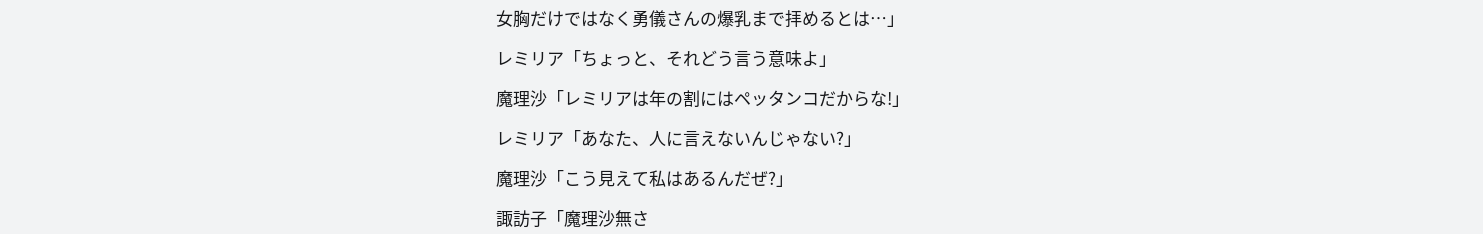女胸だけではなく勇儀さんの爆乳まで拝めるとは…」

レミリア「ちょっと、それどう言う意味よ」

魔理沙「レミリアは年の割にはペッタンコだからな!」

レミリア「あなた、人に言えないんじゃない?」

魔理沙「こう見えて私はあるんだぜ?」

諏訪子「魔理沙無さ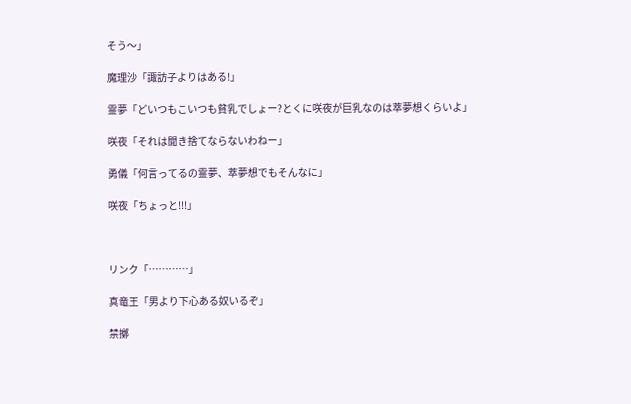そう〜」

魔理沙「諏訪子よりはある!」

霊夢「どいつもこいつも貧乳でしょー?とくに咲夜が巨乳なのは萃夢想くらいよ」

咲夜「それは聞き捨てならないわねー」

勇儀「何言ってるの霊夢、萃夢想でもそんなに」

咲夜「ちょっと!!!」



リンク「…………」

真竜王「男より下心ある奴いるぞ」

禁擲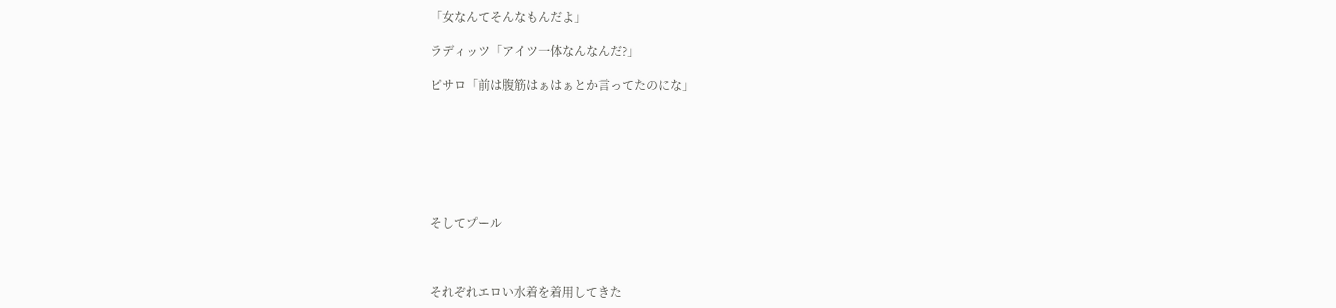「女なんてそんなもんだよ」

ラディッツ「アイツ一体なんなんだ?」

ピサロ「前は腹筋はぁはぁとか言ってたのにな」







そしてプール



それぞれエロい水着を着用してきた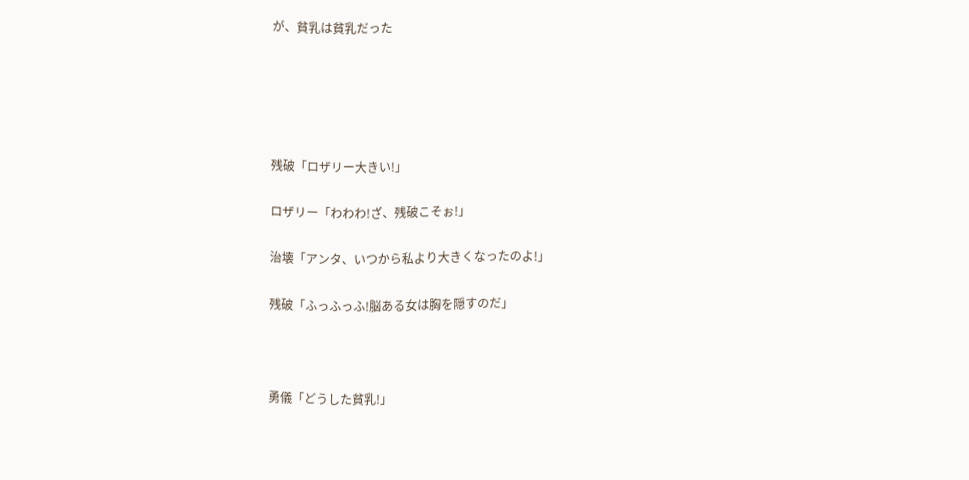が、貧乳は貧乳だった





残破「ロザリー大きい!」

ロザリー「わわわ!ざ、残破こそぉ!」

治壊「アンタ、いつから私より大きくなったのよ!」

残破「ふっふっふ!脳ある女は胸を隠すのだ」



勇儀「どうした貧乳!」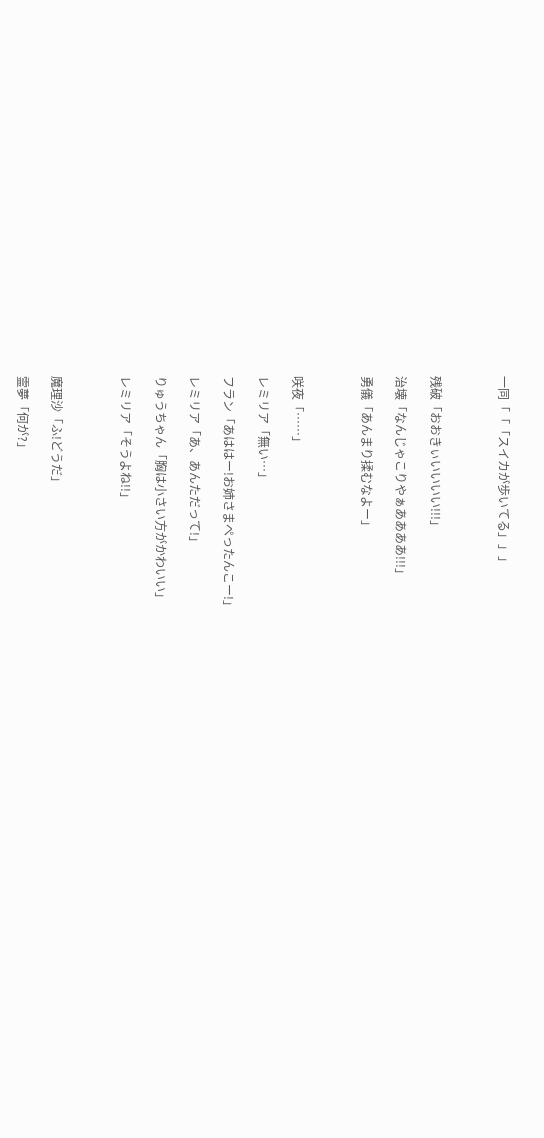一同「「「スイカが歩いてる」」」



残破「おおきぃいいいい!!!」

治壊「なんじゃこりやぁああああ!!!」

勇儀「あんまり揉むなよー」



咲夜「……」

レミリア「無い…」

フラン「あははー!お姉さまぺったんこー!」

レミリア「あ、あんただって!」

りゅうちゃん「胸は小さい方がかわいい」

レミリア「そうよね!!」



魔理沙「ふ!どうだ」

霊夢「何が?」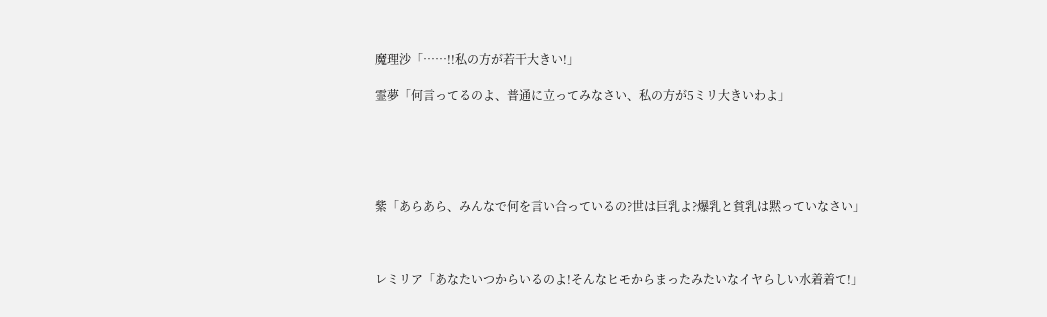魔理沙「……!!私の方が若干大きい!」

霊夢「何言ってるのよ、普通に立ってみなさい、私の方が5ミリ大きいわよ」





紫「あらあら、みんなで何を言い合っているの?世は巨乳よ?爆乳と貧乳は黙っていなさい」



レミリア「あなたいつからいるのよ!そんなヒモからまったみたいなイヤらしい水着着て!」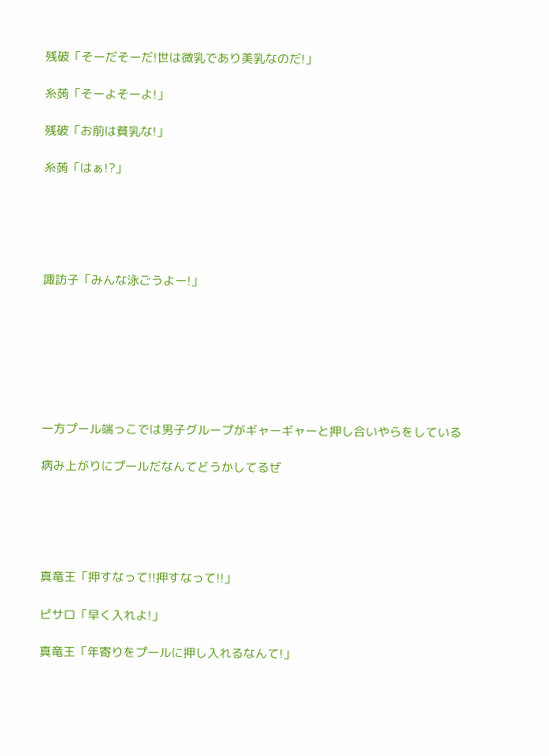残破「そーだそーだ!世は微乳であり美乳なのだ!」

糸蒟「そーよそーよ!」

残破「お前は貧乳な!」

糸蒟「はぁ!?」





諏訪子「みんな泳ごうよー!」







一方プール端っこでは男子グループがギャーギャーと押し合いやらをしている

病み上がりにプールだなんてどうかしてるぜ





真竜王「押すなって!!押すなって!!」

ピサロ「早く入れよ!」

真竜王「年寄りをプールに押し入れるなんて!」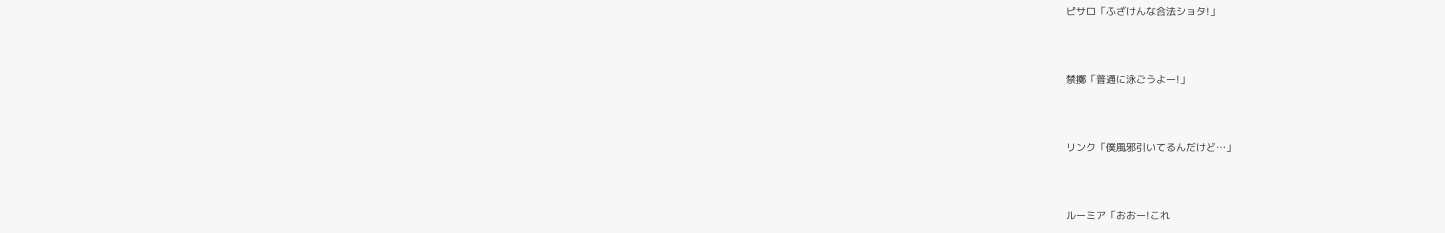ピサロ「ふざけんな合法ショタ!」



禁擲「普通に泳ごうよー!」



リンク「僕風邪引いてるんだけど…」



ルーミア「おおー!これ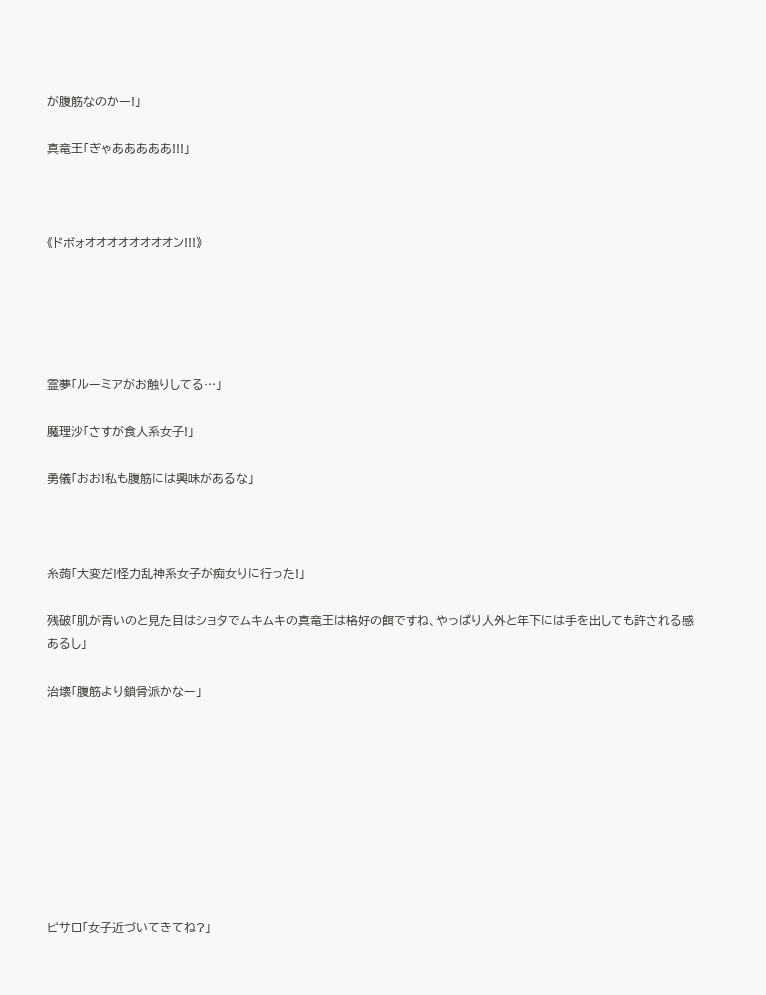が腹筋なのかー!」

真竜王「ぎゃあああああ!!!」



《ドボォオオオオオオオオン!!!》





霊夢「ルーミアがお触りしてる…」

魔理沙「さすが食人系女子!」

勇儀「おお!私も腹筋には興味があるな」



糸蒟「大変だ!怪力乱神系女子が痴女りに行った!」

残破「肌が青いのと見た目はショタでムキムキの真竜王は格好の餌ですね、やっぱり人外と年下には手を出しても許される感あるし」

治壊「腹筋より鎖骨派かなー」









ピサロ「女子近づいてきてね?」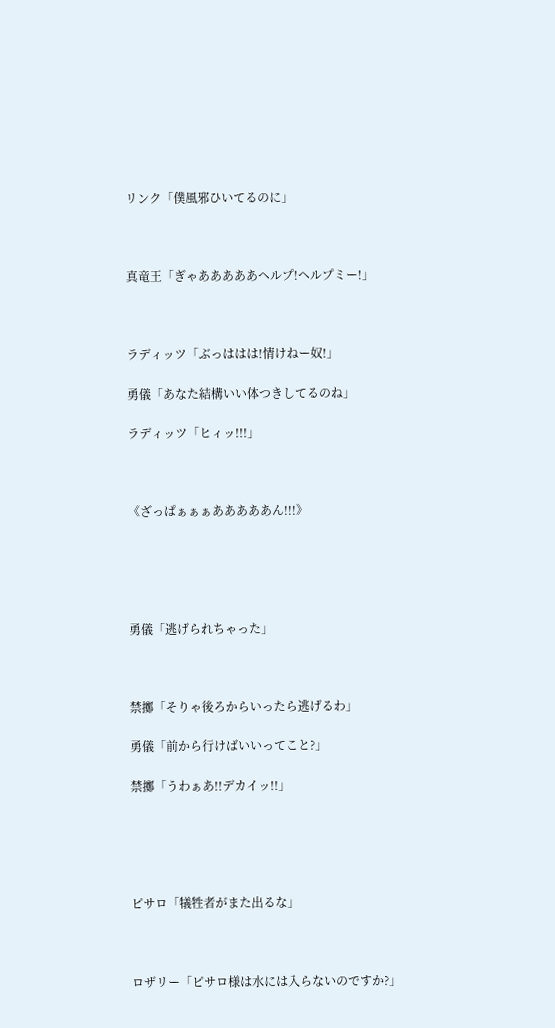リンク「僕風邪ひいてるのに」



真竜王「ぎゃあああああヘルプ!ヘルプミー!」



ラディッツ「ぶっははは!情けねー奴!」

勇儀「あなた結構いい体つきしてるのね」

ラディッツ「ヒィッ!!!」



《ざっぱぁぁぁあああああん!!!》





勇儀「逃げられちゃった」



禁擲「そりゃ後ろからいったら逃げるわ」

勇儀「前から行けばいいってこと?」

禁擲「うわぁあ!!デカイッ!!」





ピサロ「犠牲者がまた出るな」



ロザリー「ピサロ様は水には入らないのですか?」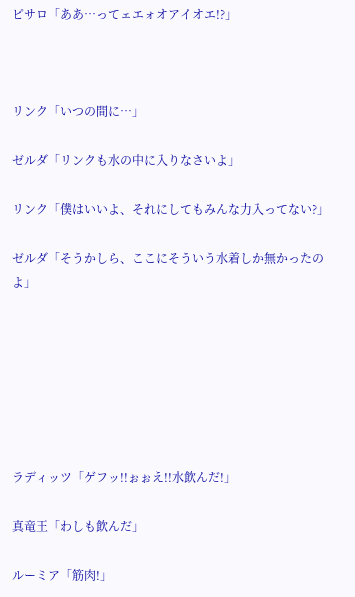ピサロ「ああ…ってェエォオアイオエ!?」



リンク「いつの間に…」

ゼルダ「リンクも水の中に入りなさいよ」

リンク「僕はいいよ、それにしてもみんな力入ってない?」

ゼルダ「そうかしら、ここにそういう水着しか無かったのよ」







ラディッツ「ゲフッ!!ぉぉえ!!水飲んだ!」

真竜王「わしも飲んだ」

ルーミア「筋肉!」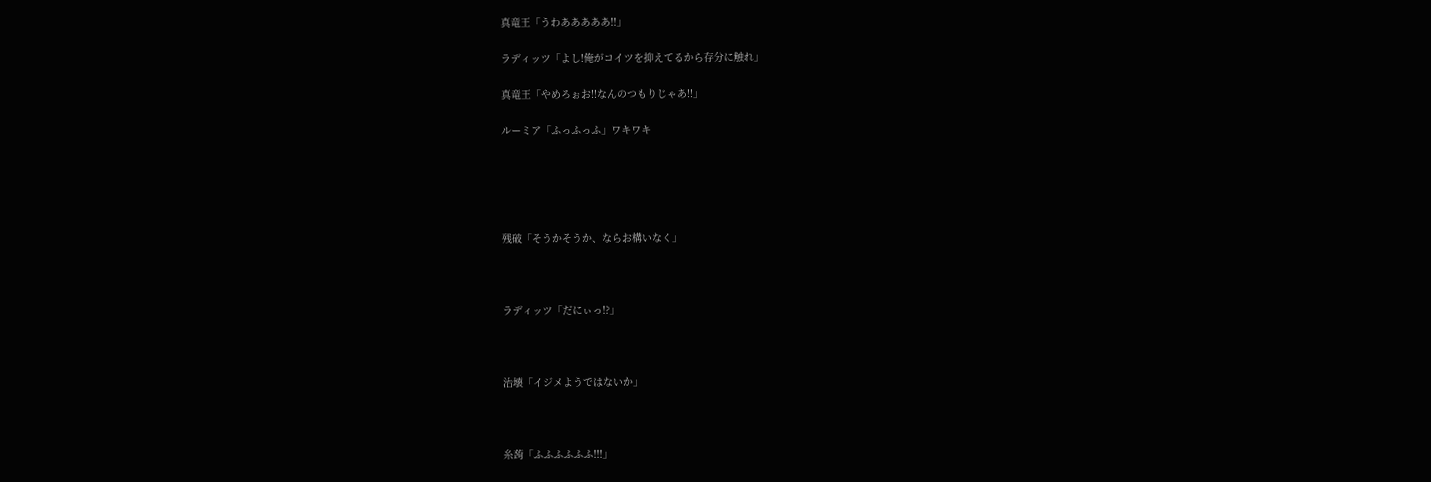真竜王「うわあああああ!!」

ラディッツ「よし!俺がコイツを抑えてるから存分に触れ」

真竜王「やめろぉお!!なんのつもりじゃあ!!」

ルーミア「ふっふっふ」ワキワキ





残破「そうかそうか、ならお構いなく」



ラディッツ「だにぃっ!?」



治壊「イジメようではないか」



糸蒟「ふふふふふふ!!!」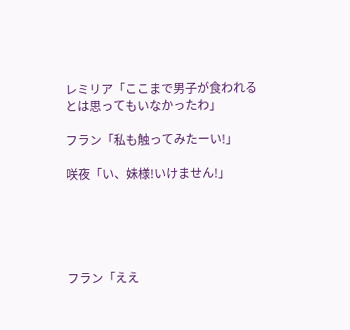レミリア「ここまで男子が食われるとは思ってもいなかったわ」

フラン「私も触ってみたーい!」

咲夜「い、妹様!いけません!」





フラン「ええ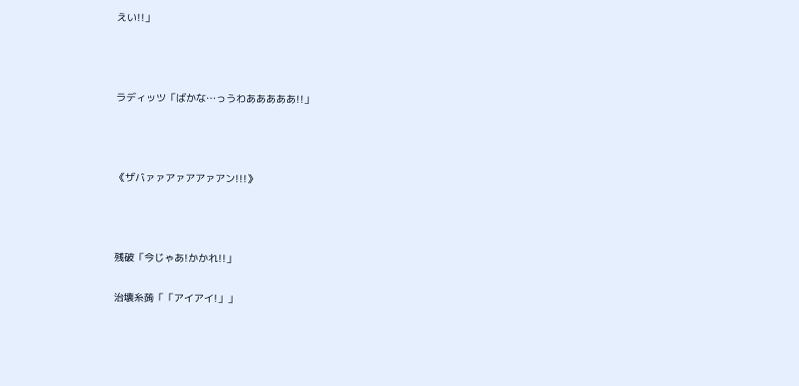えい!!」



ラディッツ「ばかな…っうわあああああ!!」



《ザバァァアァアアァアン!!!》



残破「今じゃあ!かかれ!!」

治壊糸蒟「「アイアイ!」」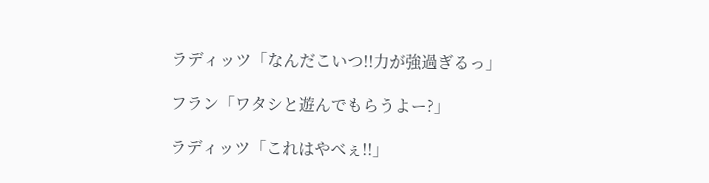ラディッツ「なんだこいつ!!力が強過ぎるっ」

フラン「ワタシと遊んでもらうよー?」

ラディッツ「これはやべぇ!!」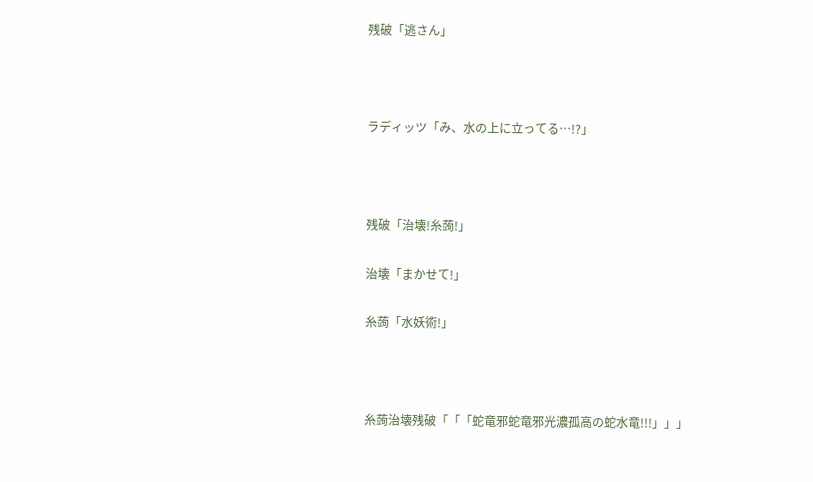残破「逃さん」



ラディッツ「み、水の上に立ってる…!?」



残破「治壊!糸蒟!」

治壊「まかせて!」

糸蒟「水妖術!」



糸蒟治壊残破「「「蛇竜邪蛇竜邪光濃孤高の蛇水竜!!!」」」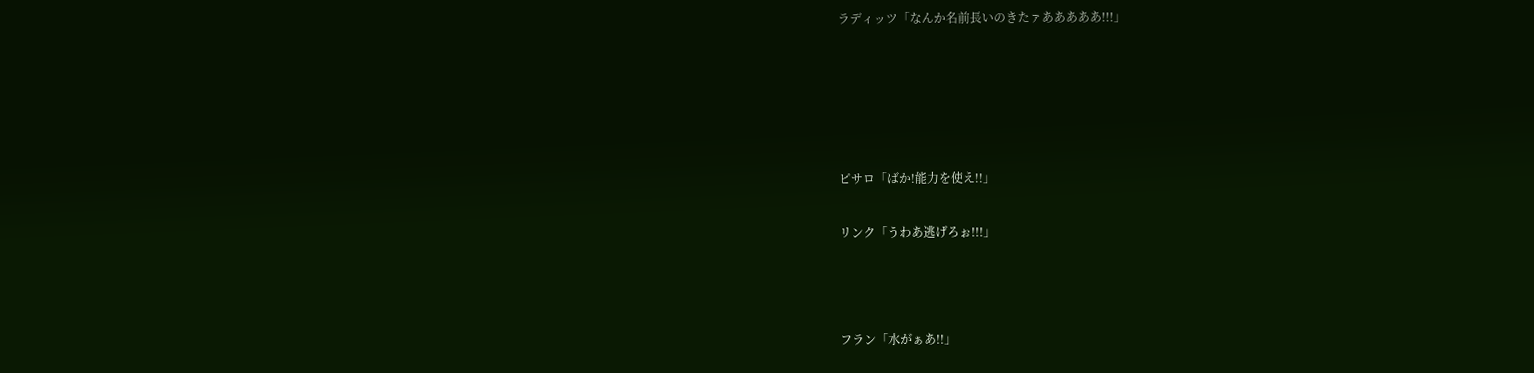ラディッツ「なんか名前長いのきたァあああああ!!!」





ピサロ「ばか!能力を使え!!」

リンク「うわあ逃げろぉ!!!」



フラン「水がぁあ!!」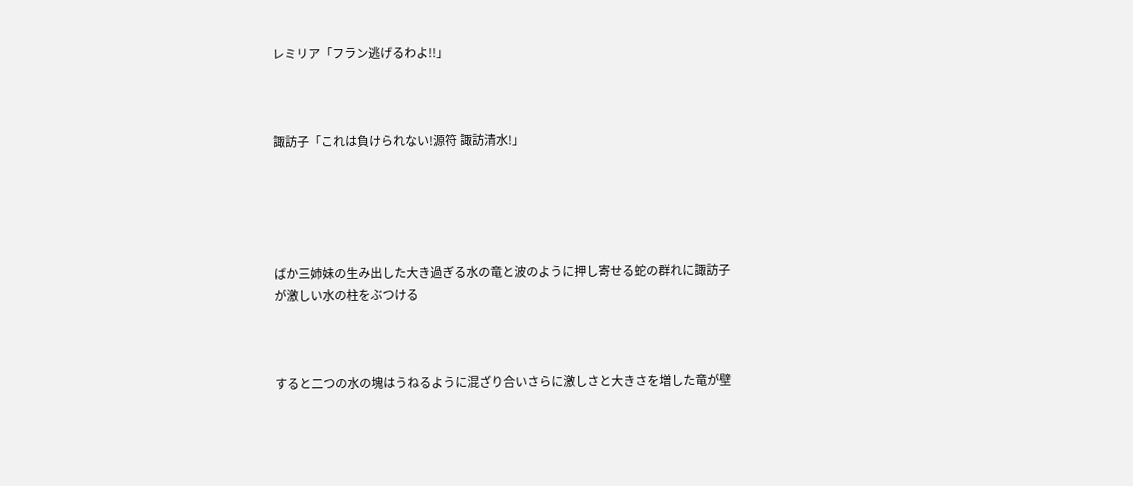レミリア「フラン逃げるわよ!!」



諏訪子「これは負けられない!源符 諏訪清水!」





ばか三姉妹の生み出した大き過ぎる水の竜と波のように押し寄せる蛇の群れに諏訪子が激しい水の柱をぶつける



すると二つの水の塊はうねるように混ざり合いさらに激しさと大きさを増した竜が壁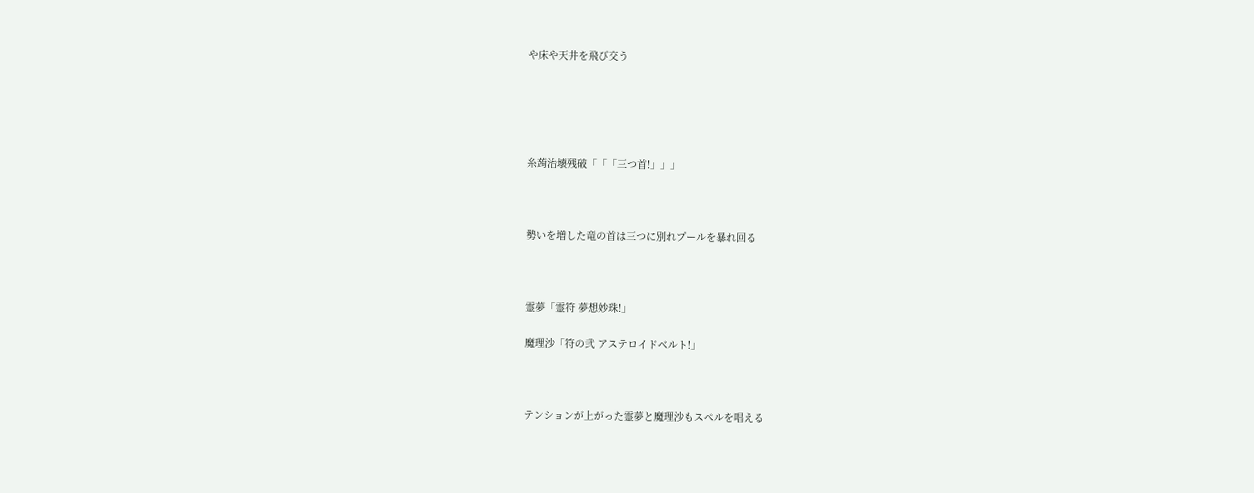や床や天井を飛び交う





糸蒟治壊残破「「「三つ首!」」」



勢いを増した竜の首は三つに別れプールを暴れ回る



霊夢「霊符 夢想妙珠!」

魔理沙「符の弐 アステロイドベルト!」



テンションが上がった霊夢と魔理沙もスペルを唱える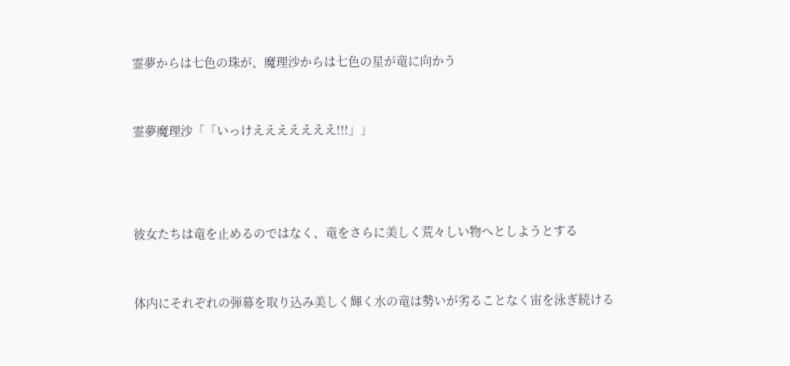霊夢からは七色の珠が、魔理沙からは七色の星が竜に向かう



霊夢魔理沙「「いっけえええええええ!!!」」





彼女たちは竜を止めるのではなく、竜をさらに美しく荒々しい物へとしようとする



体内にそれぞれの弾幕を取り込み美しく輝く水の竜は勢いが劣ることなく宙を泳ぎ続ける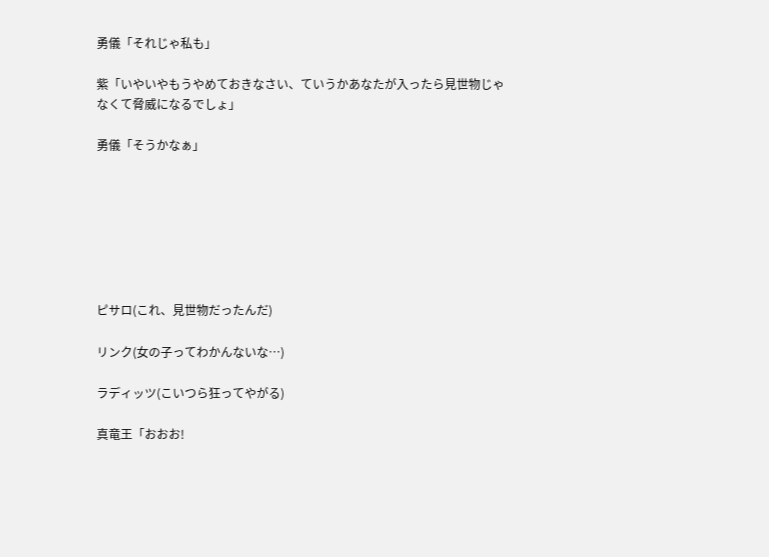勇儀「それじゃ私も」

紫「いやいやもうやめておきなさい、ていうかあなたが入ったら見世物じゃなくて脅威になるでしょ」

勇儀「そうかなぁ」







ピサロ(これ、見世物だったんだ)

リンク(女の子ってわかんないな…)

ラディッツ(こいつら狂ってやがる)

真竜王「おおお!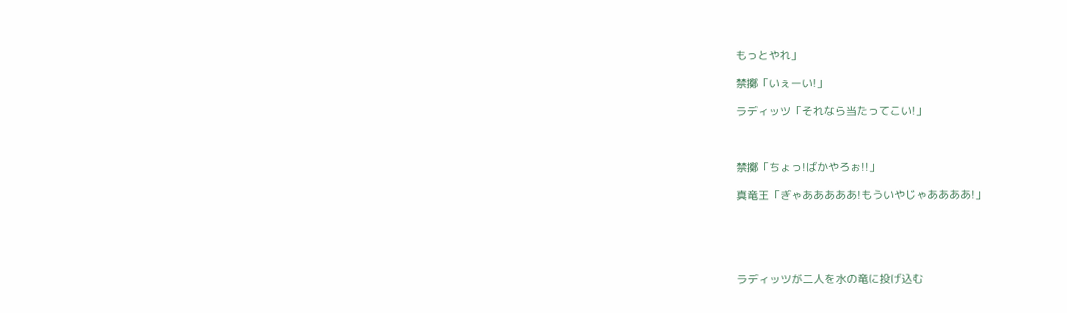もっとやれ」

禁擲「いぇーい!」

ラディッツ「それなら当たってこい!」



禁擲「ちょっ!ばかやろぉ!!」

真竜王「ぎゃあああああ!もういやじゃああああ!」





ラディッツが二人を水の竜に投げ込む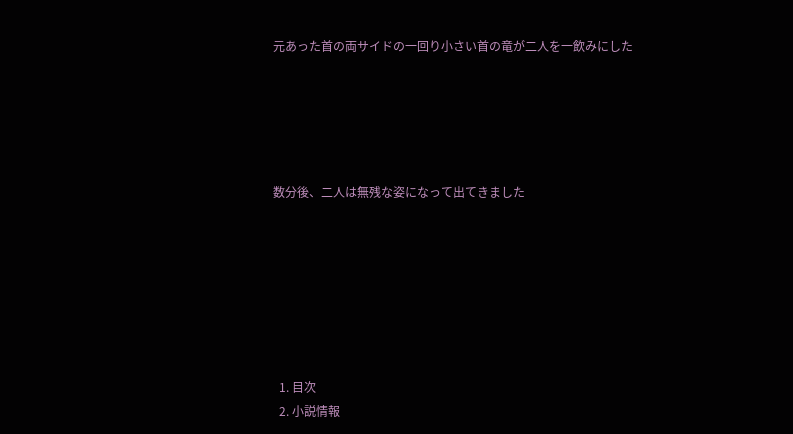元あった首の両サイドの一回り小さい首の竜が二人を一飲みにした





数分後、二人は無残な姿になって出てきました







  1. 目次
  2. 小説情報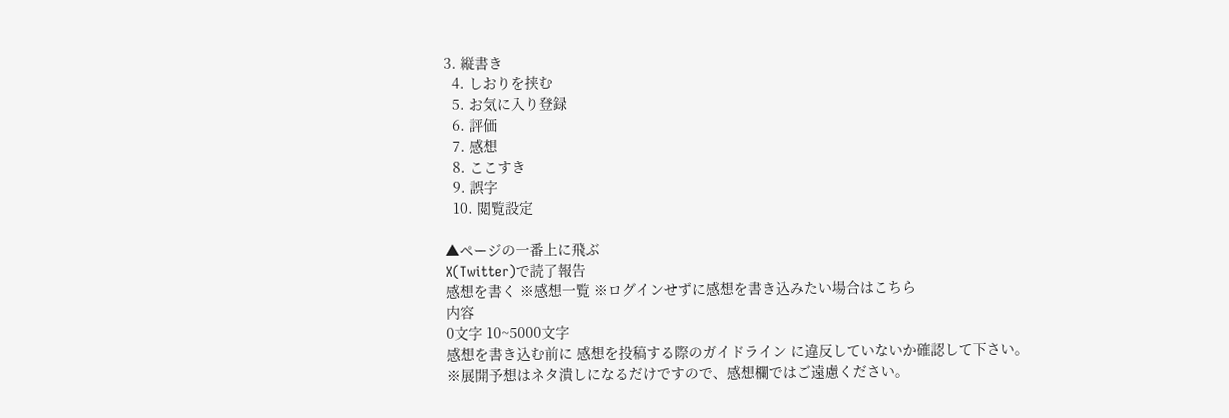3. 縦書き
  4. しおりを挟む
  5. お気に入り登録
  6. 評価
  7. 感想
  8. ここすき
  9. 誤字
  10. 閲覧設定

▲ページの一番上に飛ぶ
X(Twitter)で読了報告
感想を書く ※感想一覧 ※ログインせずに感想を書き込みたい場合はこちら
内容
0文字 10~5000文字
感想を書き込む前に 感想を投稿する際のガイドライン に違反していないか確認して下さい。
※展開予想はネタ潰しになるだけですので、感想欄ではご遠慮ください。